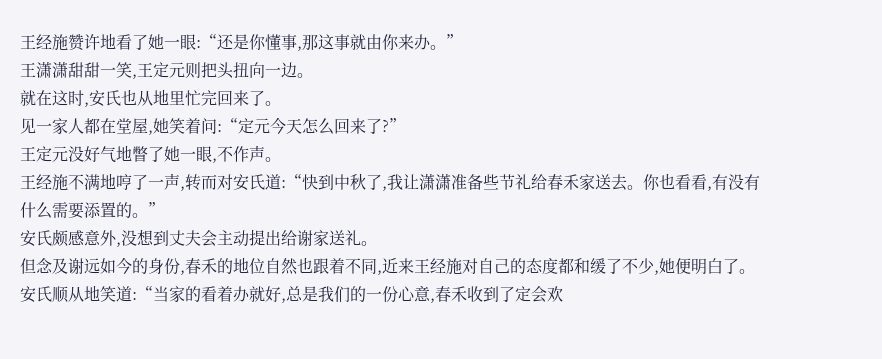王经施赞许地看了她一眼:“还是你懂事,那这事就由你来办。”
王潇潇甜甜一笑,王定元则把头扭向一边。
就在这时,安氏也从地里忙完回来了。
见一家人都在堂屋,她笑着问:“定元今天怎么回来了?”
王定元没好气地瞥了她一眼,不作声。
王经施不满地哼了一声,转而对安氏道:“快到中秋了,我让潇潇准备些节礼给春禾家送去。你也看看,有没有什么需要添置的。”
安氏颇感意外,没想到丈夫会主动提出给谢家送礼。
但念及谢远如今的身份,春禾的地位自然也跟着不同,近来王经施对自己的态度都和缓了不少,她便明白了。
安氏顺从地笑道:“当家的看着办就好,总是我们的一份心意,春禾收到了定会欢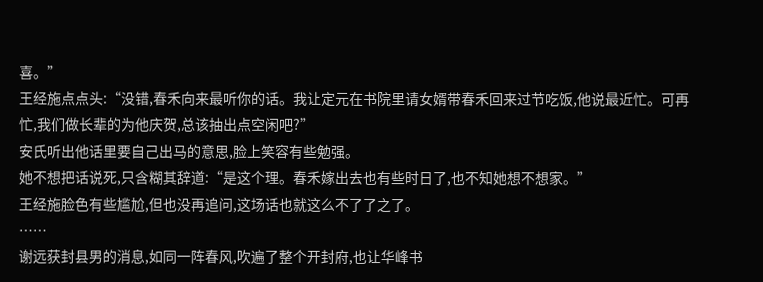喜。”
王经施点点头:“没错,春禾向来最听你的话。我让定元在书院里请女婿带春禾回来过节吃饭,他说最近忙。可再忙,我们做长辈的为他庆贺,总该抽出点空闲吧?”
安氏听出他话里要自己出马的意思,脸上笑容有些勉强。
她不想把话说死,只含糊其辞道:“是这个理。春禾嫁出去也有些时日了,也不知她想不想家。”
王经施脸色有些尴尬,但也没再追问,这场话也就这么不了了之了。
……
谢远获封县男的消息,如同一阵春风,吹遍了整个开封府,也让华峰书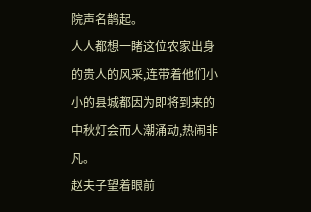院声名鹊起。
人人都想一睹这位农家出身的贵人的风采,连带着他们小小的县城都因为即将到来的中秋灯会而人潮涌动,热闹非凡。
赵夫子望着眼前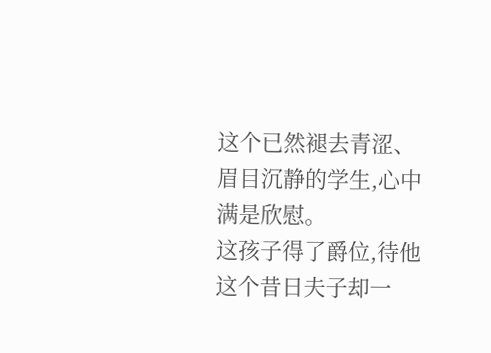这个已然褪去青涩、眉目沉静的学生,心中满是欣慰。
这孩子得了爵位,待他这个昔日夫子却一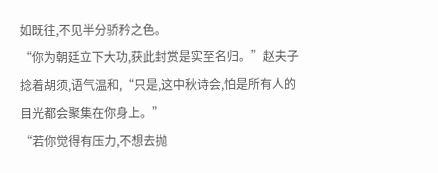如既往,不见半分骄矜之色。
“你为朝廷立下大功,获此封赏是实至名归。”赵夫子捻着胡须,语气温和,“只是,这中秋诗会,怕是所有人的目光都会聚集在你身上。”
“若你觉得有压力,不想去抛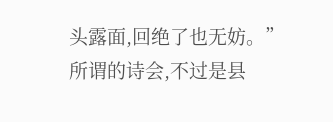头露面,回绝了也无妨。”
所谓的诗会,不过是县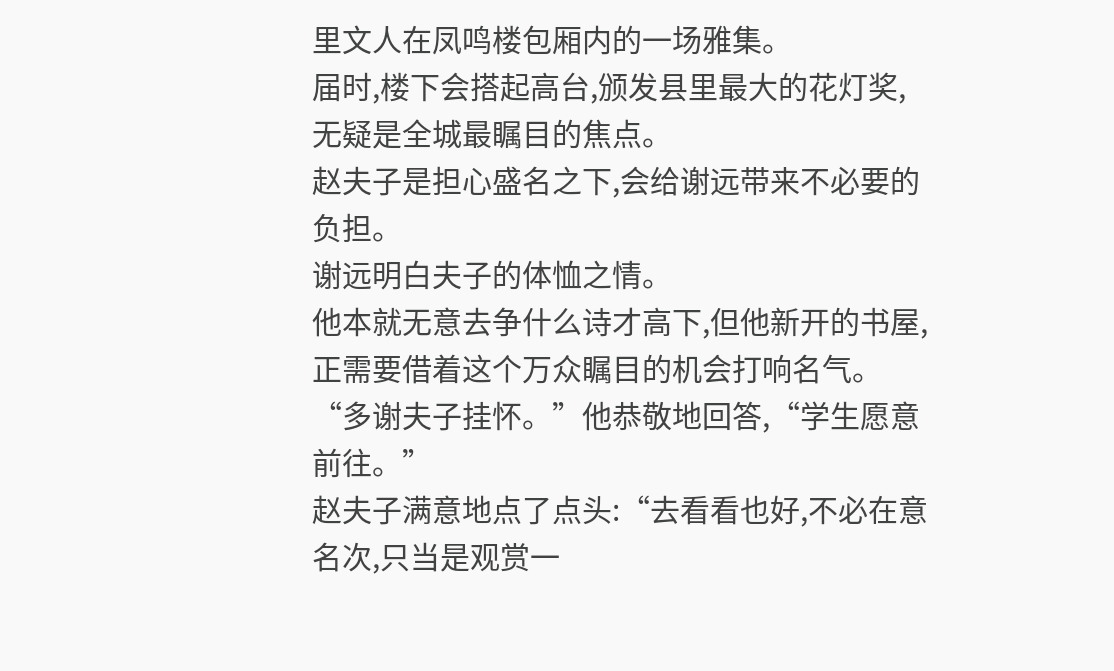里文人在凤鸣楼包厢内的一场雅集。
届时,楼下会搭起高台,颁发县里最大的花灯奖,无疑是全城最瞩目的焦点。
赵夫子是担心盛名之下,会给谢远带来不必要的负担。
谢远明白夫子的体恤之情。
他本就无意去争什么诗才高下,但他新开的书屋,正需要借着这个万众瞩目的机会打响名气。
“多谢夫子挂怀。”他恭敬地回答,“学生愿意前往。”
赵夫子满意地点了点头:“去看看也好,不必在意名次,只当是观赏一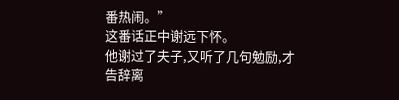番热闹。”
这番话正中谢远下怀。
他谢过了夫子,又听了几句勉励,才告辞离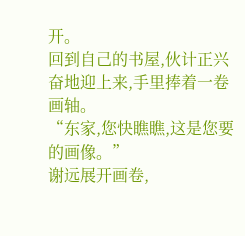开。
回到自己的书屋,伙计正兴奋地迎上来,手里捧着一卷画轴。
“东家,您快瞧瞧,这是您要的画像。”
谢远展开画卷,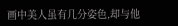画中美人虽有几分姿色,却与他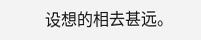设想的相去甚远。